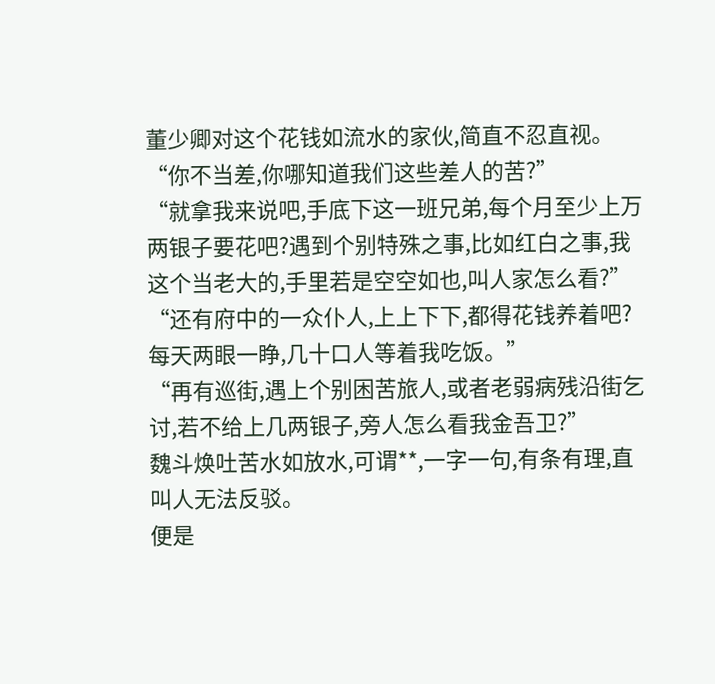董少卿对这个花钱如流水的家伙,简直不忍直视。
“你不当差,你哪知道我们这些差人的苦?”
“就拿我来说吧,手底下这一班兄弟,每个月至少上万两银子要花吧?遇到个别特殊之事,比如红白之事,我这个当老大的,手里若是空空如也,叫人家怎么看?”
“还有府中的一众仆人,上上下下,都得花钱养着吧?每天两眼一睁,几十口人等着我吃饭。”
“再有巡街,遇上个别困苦旅人,或者老弱病残沿街乞讨,若不给上几两银子,旁人怎么看我金吾卫?”
魏斗焕吐苦水如放水,可谓**,一字一句,有条有理,直叫人无法反驳。
便是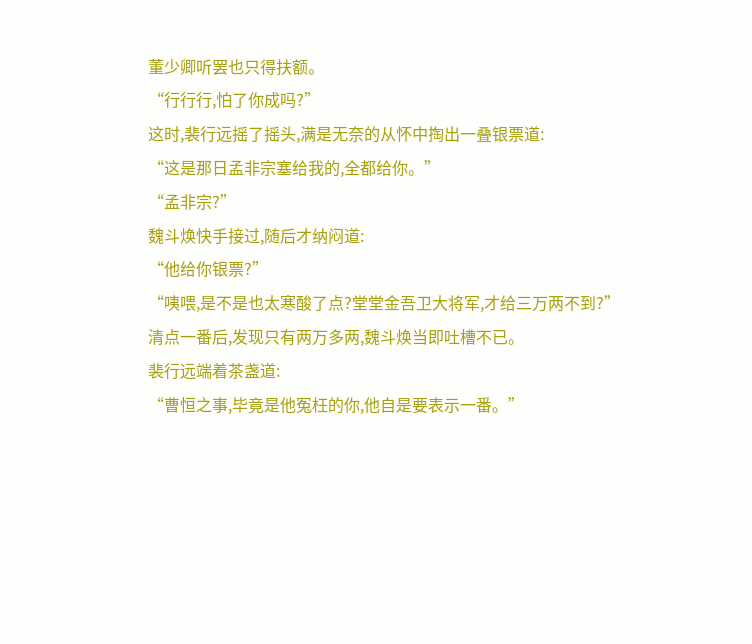董少卿听罢也只得扶额。
“行行行,怕了你成吗?”
这时,裴行远摇了摇头,满是无奈的从怀中掏出一叠银票道:
“这是那日孟非宗塞给我的,全都给你。”
“孟非宗?”
魏斗焕快手接过,随后才纳闷道:
“他给你银票?”
“咦喂,是不是也太寒酸了点?堂堂金吾卫大将军,才给三万两不到?”
清点一番后,发现只有两万多两,魏斗焕当即吐槽不已。
裴行远端着茶盏道:
“曹恒之事,毕竟是他冤枉的你,他自是要表示一番。”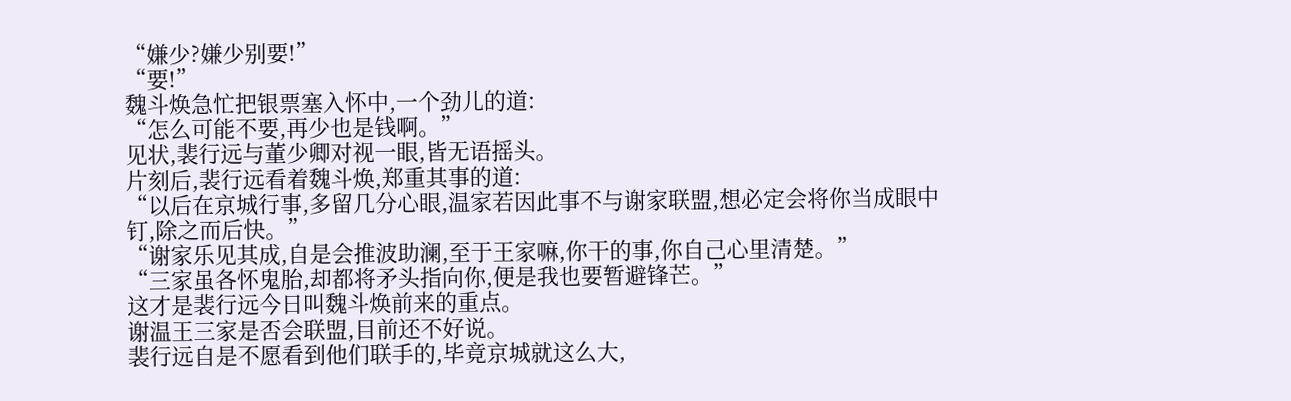“嫌少?嫌少别要!”
“要!”
魏斗焕急忙把银票塞入怀中,一个劲儿的道:
“怎么可能不要,再少也是钱啊。”
见状,裴行远与董少卿对视一眼,皆无语摇头。
片刻后,裴行远看着魏斗焕,郑重其事的道:
“以后在京城行事,多留几分心眼,温家若因此事不与谢家联盟,想必定会将你当成眼中钉,除之而后快。”
“谢家乐见其成,自是会推波助澜,至于王家嘛,你干的事,你自己心里清楚。”
“三家虽各怀鬼胎,却都将矛头指向你,便是我也要暂避锋芒。”
这才是裴行远今日叫魏斗焕前来的重点。
谢温王三家是否会联盟,目前还不好说。
裴行远自是不愿看到他们联手的,毕竟京城就这么大,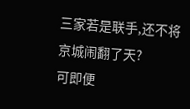三家若是联手,还不将京城闹翻了天?
可即便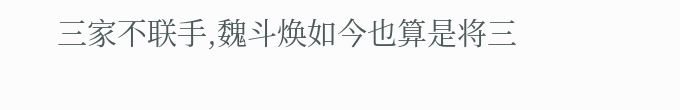三家不联手,魏斗焕如今也算是将三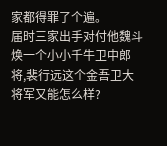家都得罪了个遍。
届时三家出手对付他魏斗焕一个小小千牛卫中郎将,裴行远这个金吾卫大将军又能怎么样?